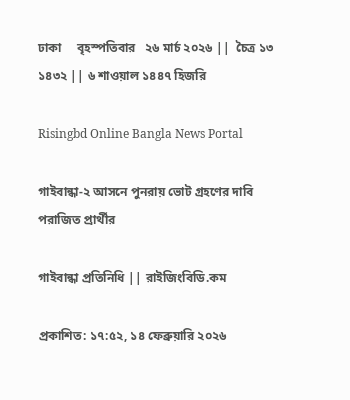ঢাকা     বৃহস্পতিবার   ২৬ মার্চ ২০২৬ ||  চৈত্র ১৩ ১৪৩২ || ৬ শাওয়াল ১৪৪৭ হিজরি

Risingbd Online Bangla News Portal

গাইবান্ধা-২ আসনে পুনরায় ভোট গ্রহণের দাবি পরাজিত প্রার্থীর

গাইবান্ধা প্রতিনিধি || রাইজিংবিডি.কম

প্রকাশিত: ১৭:৫২, ১৪ ফেব্রুয়ারি ২০২৬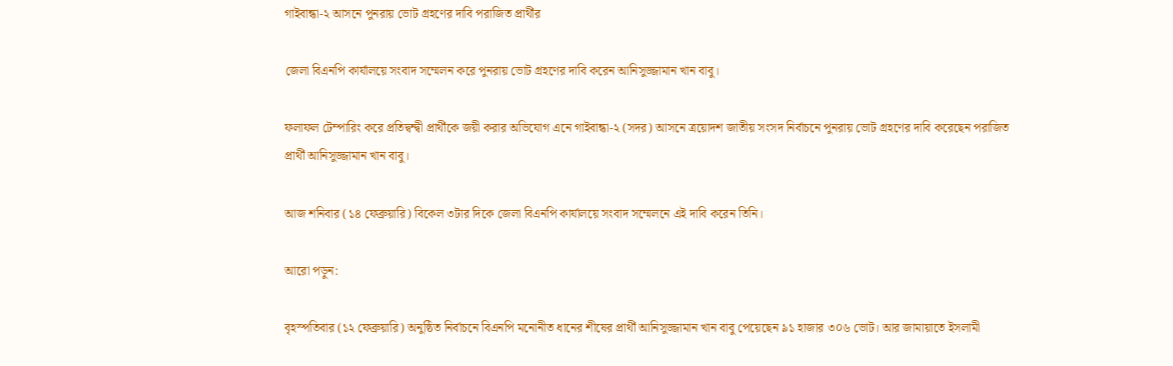গাইবান্ধা-২ আসনে পুনরায় ভোট গ্রহণের দাবি পরাজিত প্রার্থীর

জেলা বিএনপি কার্যালয়ে সংবাদ সম্মেলন করে পুনরায় ভোট গ্রহণের দাবি করেন আনিসুজ্জামান খান বাবু।

ফলাফল টেম্পারিং করে প্রতিদ্বন্দ্বী প্রার্থীকে জয়ী করার অভিযোগ এনে গাইবান্ধা-২ (সদর) আসনে ত্রয়োদশ জাতীয় সংসদ নির্বাচনে পুনরায় ভোট গ্রহণের দাবি করেছেন পরাজিত প্রার্থী আনিসুজ্জামান খান বাবু।

আজ শনিবার (১৪ ফেব্রুয়ারি) বিকেল ৩টার দিকে জেলা বিএনপি কার্যালয়ে সংবাদ সম্মেলনে এই দাবি করেন তিনি।

আরো পড়ুন:

বৃহস্পতিবার (১২ ফেব্রুয়ারি) অনুষ্ঠিত নির্বাচনে বিএনপি মনোনীত ধানের শীষের প্রার্থী আনিসুজ্জামান খান বাবু পেয়েছেন ৯১ হাজার ৩০৬ ভোট। আর জামায়াতে ইসলামী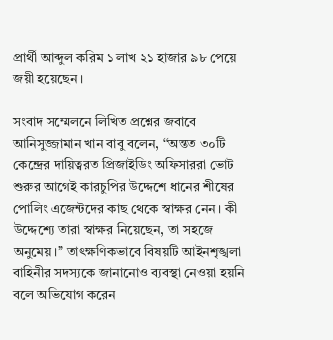প্রার্থী আব্দুল করিম ১ লাখ ২১ হাজার ৯৮ পেয়ে জয়ী হয়েছেন।

সংবাদ সম্মেলনে লিখিত প্রশ্নের জবাবে আনিসুজ্জামান খান বাবু বলেন, ‘‘অন্তত ৩০টি কেন্দ্রের দায়িত্বরত প্রিজাইডিং অফিসাররা ভোট শুরুর আগেই কারচুপির উদ্দেশে ধানের শীষের পোলিং এজেন্টদের কাছ থেকে স্বাক্ষর নেন। কী উদ্দেশ্যে তারা স্বাক্ষর নিয়েছেন, তা সহজে অনুমেয়।’’ তাৎক্ষণিকভাবে বিষয়টি আইনশৃঙ্খলা বাহিনীর সদস্যকে জানানোও ব্যবস্থা নেওয়া হয়নি বলে অভিযোগ করেন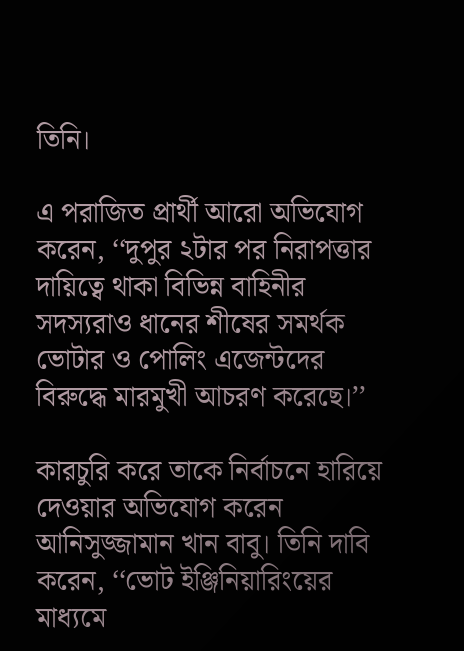তিনি।

এ পরাজিত প্রার্থী আরো অভিযোগ করেন, ‘‘দুপুর ২টার পর নিরাপত্তার দায়িত্বে থাকা বিভিন্ন বাহিনীর সদস্যরাও ধানের শীষের সমর্থক ভোটার ও পোলিং এজেন্টদের বিরুদ্ধে মারমুখী আচরণ করেছে।’’

কারচুরি করে তাকে নির্বাচনে হারিয়ে দেওয়ার অভিযোগ করেন আনিসুজ্জামান খান বাবু। তিনি দাবি করেন, ‘‘ভোট ইঞ্জিনিয়ারিংয়ের মাধ্যমে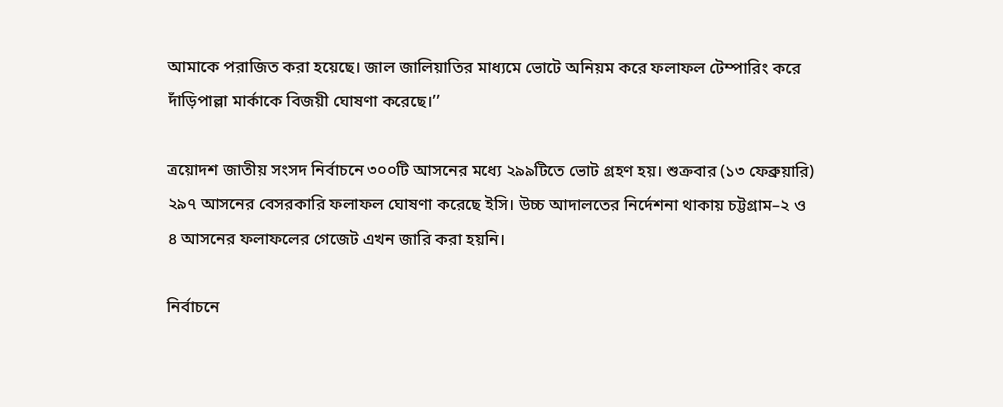আমাকে পরাজিত করা হয়েছে। জাল জালিয়াতির মাধ্যমে ভোটে অনিয়ম করে ফলাফল টেম্পারিং করে দাঁড়িপাল্লা মার্কাকে বিজয়ী ঘোষণা করেছে।’’

ত্রয়োদশ জাতীয় সংসদ নির্বাচনে ৩০০টি আসনের মধ্যে ২৯৯টিতে ভোট গ্রহণ হয়। শুক্রবার (১৩ ফেব্রুয়ারি) ২৯৭ আসনের বেসরকারি ফলাফল ঘোষণা করেছে ইসি। উচ্চ আদালতের নির্দেশনা থাকায় চট্টগ্রাম–২ ও ৪ আসনের ফলাফলের গেজেট এখন জারি করা হয়নি।

নির্বাচনে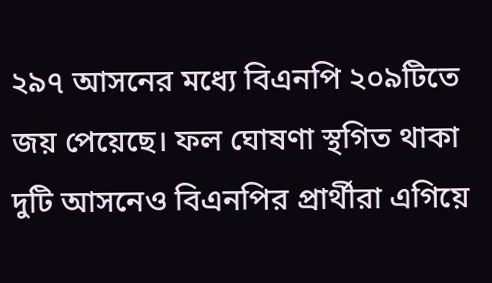২৯৭ আসনের মধ্যে বিএনপি ২০৯টিতে জয় পেয়েছে। ফল ঘোষণা স্থগিত থাকা দুটি আসনেও বিএনপির প্রার্থীরা এগিয়ে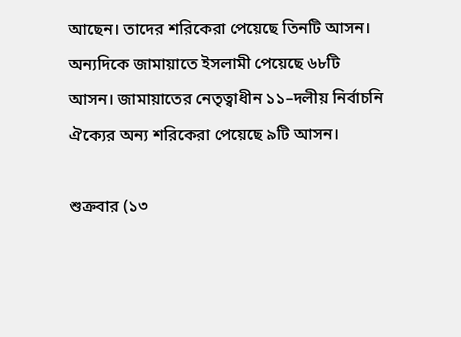আছেন। তাদের শরিকেরা পেয়েছে তিনটি আসন। অন্যদিকে জামায়াতে ইসলামী পেয়েছে ৬৮টি আসন। জামায়াতের নেতৃত্বাধীন ১১–দলীয় নির্বাচনি ঐক্যের অন্য শরিকেরা পেয়েছে ৯টি আসন।

শুক্রবার (১৩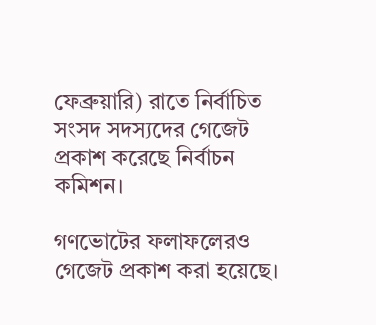ফেব্রুয়ারি) রাতে নির্বাচিত সংসদ সদস্যদের গেজেট প্রকাশ করেছে নির্বাচন কমিশন।

গণভোটের ফলাফলেরও গেজেট প্রকাশ করা হয়েছে।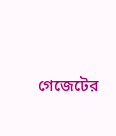গেজেটের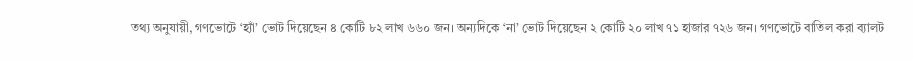তথ্য অনুযায়ী, গণভোটে ‘হ্যাঁ’ ভোট দিয়েছেন ৪ কোটি ৮২ লাখ ৬৬০ জন। অন্যদিকে ‘না’ ভোট দিয়েছেন ২ কোটি ২০ লাখ ৭১ হাজার ৭২৬‍ জন। গণভোটে বাতিল করা ব্যালট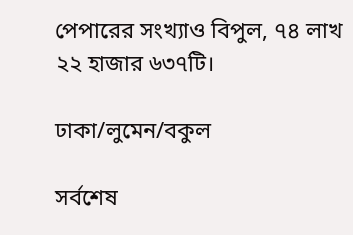পেপারের সংখ্যাও বিপুল, ৭৪ লাখ ২২ হাজার ৬৩৭টি।

ঢাকা/লুমেন/বকুল

সর্বশেষ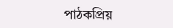পাঠকপ্রিয়